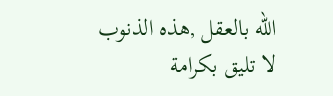الله بالعقل ,هذه الذنوب لا تليق بكرامة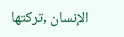الإنسان ,تركتها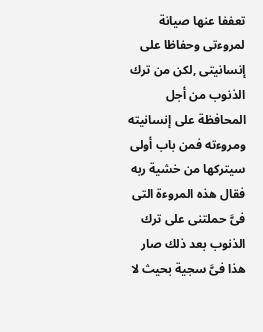تعففا عنها صيانة لمروءتى وحفاظا على إنسانيتى ,لكن من ترك الذنوب من أجل المحافظة على إنسانيته ومروءته فمن باب أولى سيتركها من خشية ربه فقال هذه المروءة التى فىَّ حملتنى على ترك الذنوب بعد ذلك صار هذا فىَّ سجية بحيث لا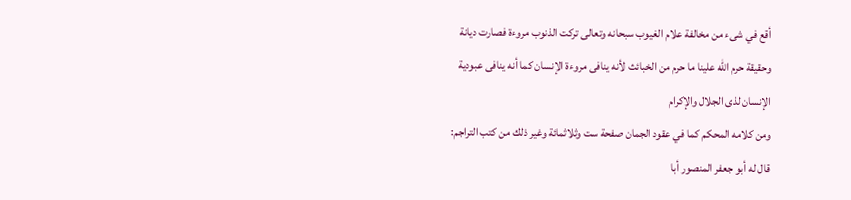أقع في شىء من مخالفة علام الغيوب سبحانه وتعالى تركت الذنوب مروءة فصارت ديانة
وحقيقة حرم الله علينا ما حرم من الخبائث لأنه ينافى مروءة الإنسان كما أنه ينافى عبودية الإنسان لذى الجلال والإكرام
ومن كلامه المحكم كما في عقود الجمان صفحة ست وثلاثمائة وغير ذلك من كتب التراجم:
قال له أبو جعفر المنصور أبا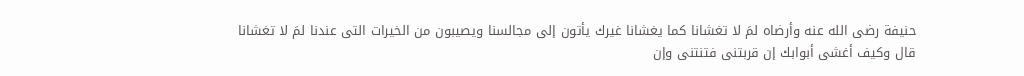حنيفة رضى الله عنه وأرضاه لمَ لا تغشانا كما يغشانا غيرك يأتون إلى مجالسنا ويصيبون من الخيرات التى عندنا لمَ لا تغشانا
قال وكيف أغشى أبوابك إن قربتنى فتنتنى وإن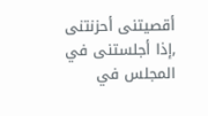أقصيتنى أحزنتنى ,إذا أجلستنى في المجلس في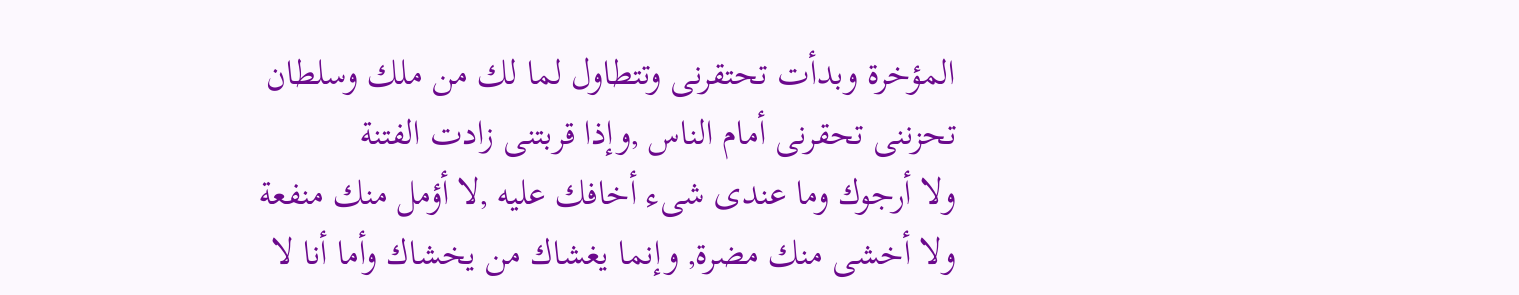المؤخرة وبدأت تحتقرنى وتتطاول لما لك من ملك وسلطان تحزننى تحقرنى أمام الناس ,وإذا قربتنى زادت الفتنة
ولا أرجوك وما عندى شىء أخافك عليه ,لا أؤمل منك منفعة ولا أخشى منك مضرة, وإنما يغشاك من يخشاك وأما أنا لا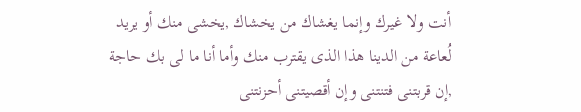أنت ولا غيرك وإنما يغشاك من يخشاك ,يخشى منك أو يريد لُعاعة من الدينا هذا الذى يقترب منك وأما أنا ما لى بك حاجة ,إن قربتنى فتنتنى وإن أقصيتنى أحزنتنى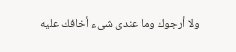ولا أرجوك وما عندى شىء أخافك عليه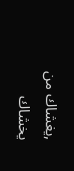,يغشاك من يخشاك